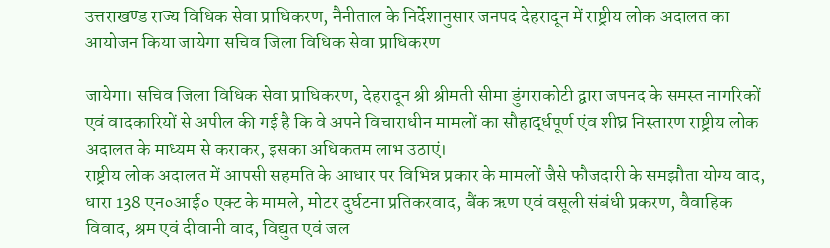उत्तराखण्ड राज्य विधिक सेवा प्राधिकरण, नैनीताल के निर्देशानुसार जनपद देहरादून में राष्ट्रीय लोक अदालत का आयोजन किया जायेगा सचिव जिला विधिक सेवा प्राधिकरण

जायेगा। सचिव जिला विधिक सेवा प्राधिकरण, देहरादून श्री श्रीमती सीमा डुंगराकोटी द्वारा जपनद के समस्त नागरिकों एवं वादकारियों से अपील की गई है कि वे अपने विचाराधीन मामलों का सौहार्द्धपूर्ण एंव शीघ्र निस्तारण राष्ट्रीय लोक अदालत के माध्यम से कराकर, इसका अधिकतम लाभ उठाएं।
राष्ट्रीय लोक अदालत में आपसी सहमति के आधार पर विभिन्न प्रकार के मामलों जैसे फौजदारी के समझौता योग्य वाद, धारा 138 एन०आई० एक्ट के मामले, मोटर दुर्घटना प्रतिकरवाद, बैंक ऋण एवं वसूली संबंधी प्रकरण, वैवाहिक विवाद, श्रम एवं दीवानी वाद, विद्युत एवं जल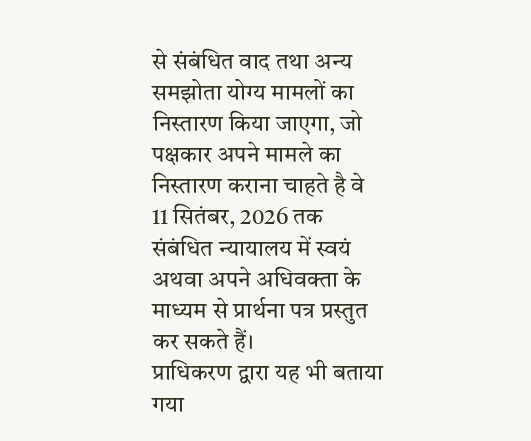से संबंधित वाद तथा अन्य समझोता योग्य मामलों का निस्तारण किया जाएगा, जो पक्षकार अपने मामले का निस्तारण कराना चाहते है वे 11 सितंबर, 2026 तक संबंधित न्यायालय में स्वयं अथवा अपने अधिवक्ता के माध्यम से प्रार्थना पत्र प्रस्तुत कर सकते हैं।
प्राधिकरण द्वारा यह भी बताया गया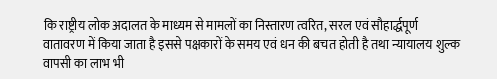कि राष्ट्रीय लोक अदालत के माध्यम से मामलों का निस्तारण त्वरित, सरल एवं सौहार्द्धपूर्ण वातावरण में किया जाता है इससे पक्षकारों के समय एवं धन की बचत होती है तथा न्यायालय शुल्क वापसी का लाभ भी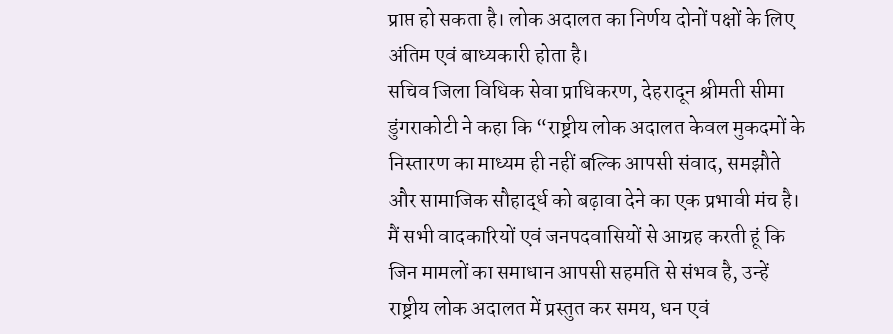प्राप्त हो सकता है। लोक अदालत का निर्णय दोनों पक्षों के लिए अंतिम एवं बाध्यकारी होता है।
सचिव जिला विधिक सेवा प्राधिकरण, देहरादून श्रीमती सीमा डुंगराकोटी ने कहा कि “राष्ट्रीय लोक अदालत केवल मुकदमों के निस्तारण का माध्यम ही नहीं बल्कि आपसी संवाद, समझौते और सामाजिक सौहार्द्ध को बढ़ावा देने का एक प्रभावी मंच है। मैं सभी वादकारियों एवं जनपदवासियों से आग्रह करती हूं कि जिन मामलों का समाधान आपसी सहमति से संभव है, उन्हें राष्ट्रीय लोक अदालत में प्रस्तुत कर समय, धन एवं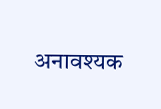अनावश्यक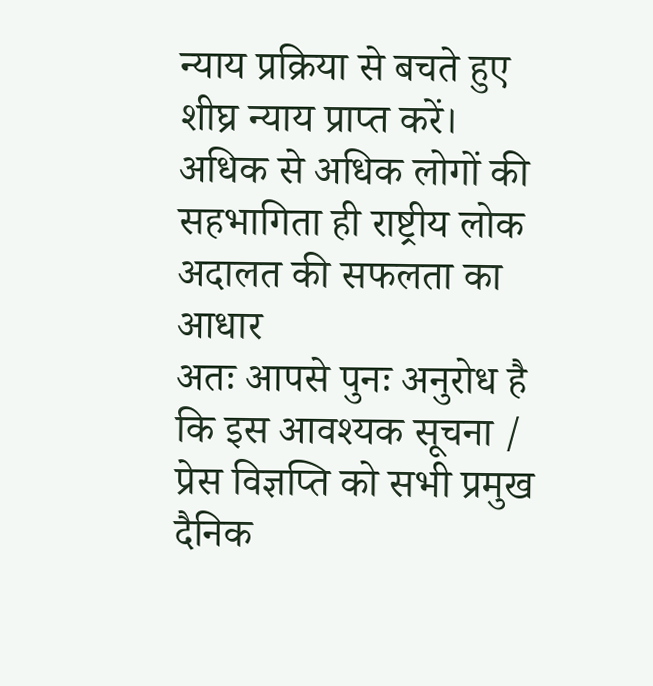न्याय प्रक्रिया से बचते हुए शीघ्र न्याय प्राप्त करें। अधिक से अधिक लोगों की सहभागिता ही राष्ट्रीय लोक अदालत की सफलता का आधार
अतः आपसे पुनः अनुरोध है कि इस आवश्यक सूचना / प्रेस विज्ञप्ति को सभी प्रमुख दैनिक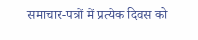समाचार-पत्रों में प्रत्येक दिवस को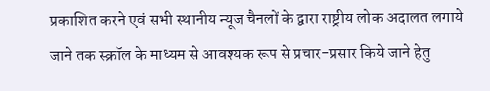प्रकाशित करने एवं सभी स्थानीय न्यूज चैनलों के द्वारा राष्ट्रीय लोक अदालत लगाये जाने तक स्क्रॉल के माध्यम से आवश्यक रूप से प्रचार-प्रसार किये जाने हेतु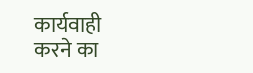कार्यवाही करने का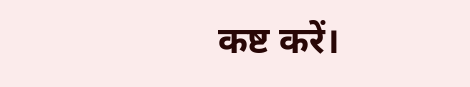कष्ट करें।